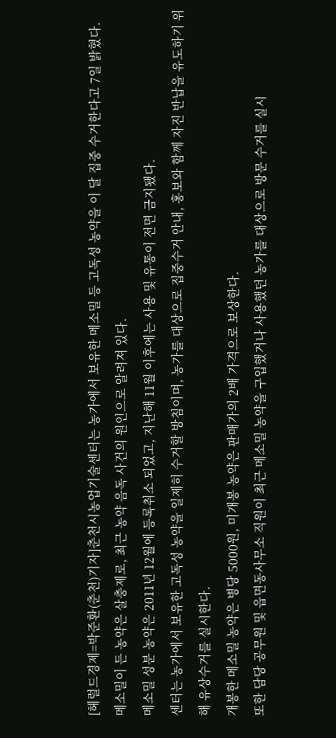[헤럴드경제=박준환(춘천)기자]춘천시농업기술센터는 농가에서 보유한 메소밀 등 고독성 농약을 이 달 집중 수거한다고 7일 밝혔다.
메소밀이 든 농약은 살충제로, 최근 농약 음독 사건의 원인으로 알려져 있다.
메소밀 성분 농약은 2011년 12월에 등록취소 되었고, 지난해 11월 이후에는 사용 및 유통이 전면 금지됐다.
센터는 농가에서 보유한 고독성 농약을 일제히 수거할 방침이며, 농가를 대상으로 집중수거 안내, 홍보와 함께 자진 반납을 유도하기 위해 유상수거를 실시한다.
개봉한 메소밀 농약은 병당 5000원, 미개봉 농약은 판매가의 2배 가격으로 보상한다.
또한 담당 공무원 및 읍면동사무소 직원이 최근 메소밀 농약을 구입했거나 사용했던 농가를 대상으로 방문 수거를 실시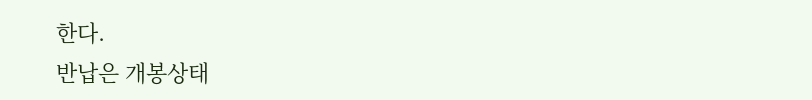한다.
반납은 개봉상태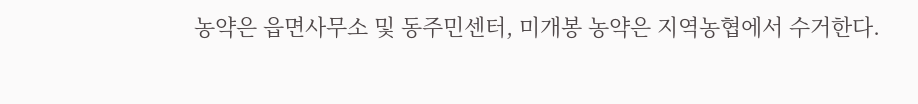농약은 읍면사무소 및 동주민센터, 미개봉 농약은 지역농협에서 수거한다.